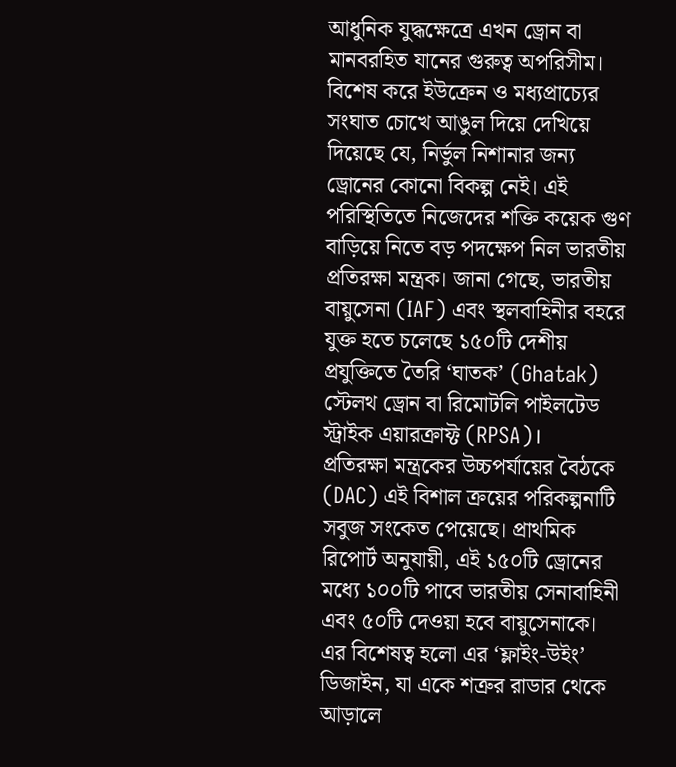আধুনিক যুদ্ধক্ষেত্রে এখন ড্রোন বা মানবরহিত যানের গুরুত্ব অপরিসীম। বিশেষ করে ইউক্রেন ও মধ্যপ্রাচ্যের সংঘাত চোখে আঙুল দিয়ে দেখিয়ে দিয়েছে যে, নির্ভুল নিশানার জন্য ড্রোনের কোনো বিকল্প নেই। এই পরিস্থিতিতে নিজেদের শক্তি কয়েক গুণ বাড়িয়ে নিতে বড় পদক্ষেপ নিল ভারতীয় প্রতিরক্ষা মন্ত্রক। জানা গেছে, ভারতীয় বায়ুসেনা (IAF) এবং স্থলবাহিনীর বহরে যুক্ত হতে চলেছে ১৫০টি দেশীয় প্রযুক্তিতে তৈরি ‘ঘাতক’ (Ghatak) স্টেলথ ড্রোন বা রিমোটলি পাইলটেড স্ট্রাইক এয়ারক্রাফ্ট (RPSA)।
প্রতিরক্ষা মন্ত্রকের উচ্চপর্যায়ের বৈঠকে (DAC) এই বিশাল ক্রয়ের পরিকল্পনাটি সবুজ সংকেত পেয়েছে। প্রাথমিক রিপোর্ট অনুযায়ী, এই ১৫০টি ড্রোনের মধ্যে ১০০টি পাবে ভারতীয় সেনাবাহিনী এবং ৫০টি দেওয়া হবে বায়ুসেনাকে। এর বিশেষত্ব হলো এর ‘ফ্লাইং-উইং’ ডিজাইন, যা একে শত্রুর রাডার থেকে আড়ালে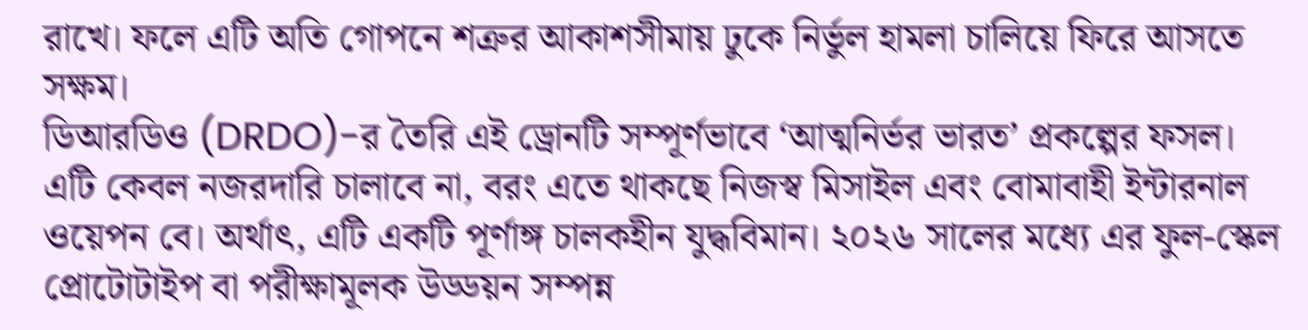রাখে। ফলে এটি অতি গোপনে শত্রুর আকাশসীমায় ঢুকে নির্ভুল হামলা চালিয়ে ফিরে আসতে সক্ষম।
ডিআরডিও (DRDO)-র তৈরি এই ড্রোনটি সম্পূর্ণভাবে ‘আত্মনির্ভর ভারত’ প্রকল্পের ফসল। এটি কেবল নজরদারি চালাবে না, বরং এতে থাকছে নিজস্ব মিসাইল এবং বোমাবাহী ইন্টারনাল ওয়েপন বে। অর্থাৎ, এটি একটি পূর্ণাঙ্গ চালকহীন যুদ্ধবিমান। ২০২৬ সালের মধ্যে এর ফুল-স্কেল প্রোটোটাইপ বা পরীক্ষামূলক উড্ডয়ন সম্পন্ন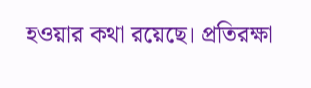হওয়ার কথা রয়েছে। প্রতিরক্ষা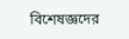বিশেষজ্ঞদের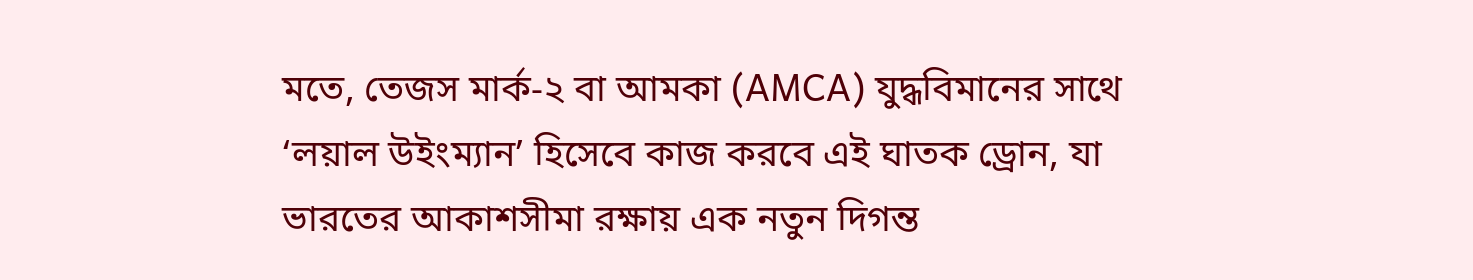মতে, তেজস মার্ক-২ বা আমকা (AMCA) যুদ্ধবিমানের সাথে ‘লয়াল উইংম্যান’ হিসেবে কাজ করবে এই ঘাতক ড্রোন, যা ভারতের আকাশসীমা রক্ষায় এক নতুন দিগন্ত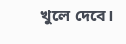খুলে দেবে।